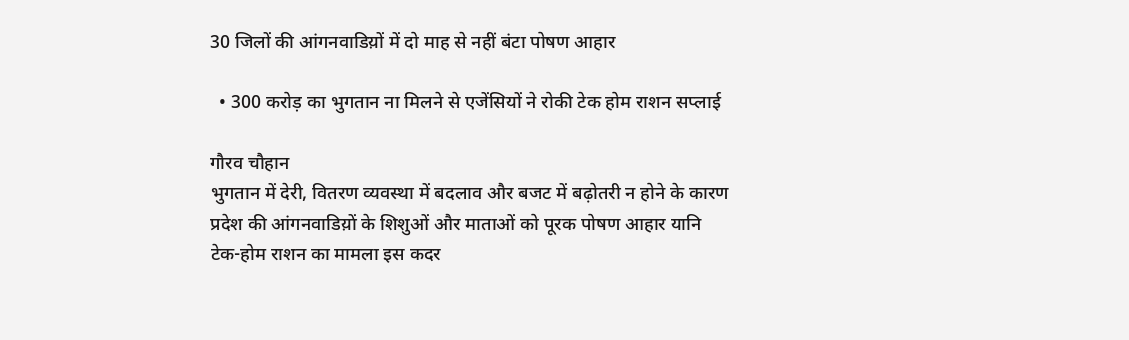30 जिलों की आंगनवाडिय़ों में दो माह से नहीं बंटा पोषण आहार

  • 300 करोड़ का भुगतान ना मिलने से एजेंसियों ने रोकी टेक होम राशन सप्लाई

गौरव चौहान
भुगतान में देरी, वितरण व्यवस्था में बदलाव और बजट में बढ़ोतरी न होने के कारण प्रदेश की आंगनवाडिय़ों के शिशुओं और माताओं को पूरक पोषण आहार यानि टेक-होम राशन का मामला इस कदर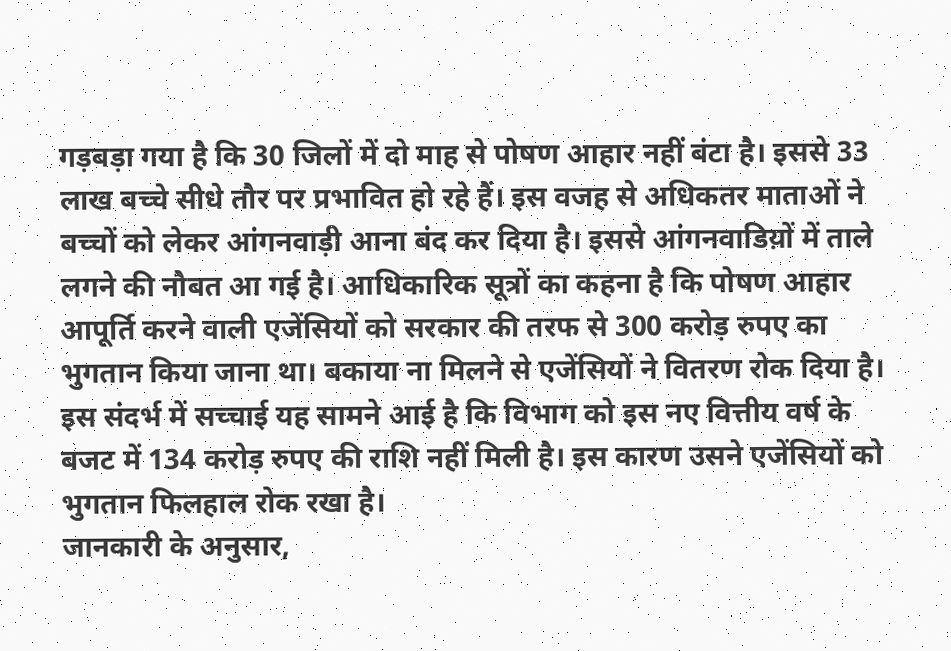गड़बड़ा गया है कि 30 जिलों में दो माह से पोषण आहार नहीं बंटा है। इससे 33 लाख बच्चे सीधे तौर पर प्रभावित हो रहे हैं। इस वजह से अधिकतर माताओं ने बच्चों को लेकर आंगनवाड़ी आना बंद कर दिया है। इससे आंगनवाडिय़ों में ताले लगने की नौबत आ गई है। आधिकारिक सूत्रों का कहना है कि पोषण आहार आपूर्ति करने वाली एजेंसियों को सरकार की तरफ से 300 करोड़ रुपए का भुगतान किया जाना था। बकाया ना मिलने से एजेंसियों ने वितरण रोक दिया है। इस संदर्भ में सच्चाई यह सामने आई है कि विभाग को इस नए वित्तीय वर्ष के बजट में 134 करोड़ रुपए की राशि नहीं मिली है। इस कारण उसने एजेंसियों को भुगतान फिलहाल रोक रखा है।
जानकारी के अनुसार,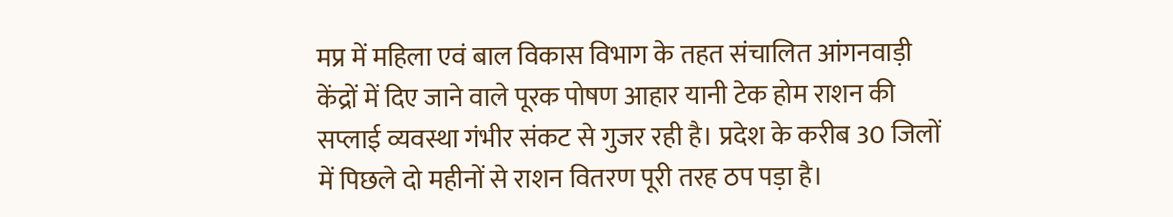मप्र में महिला एवं बाल विकास विभाग के तहत संचालित आंगनवाड़ी केंद्रों में दिए जाने वाले पूरक पोषण आहार यानी टेक होम राशन की सप्लाई व्यवस्था गंभीर संकट से गुजर रही है। प्रदेश के करीब 30 जिलों में पिछले दो महीनों से राशन वितरण पूरी तरह ठप पड़ा है।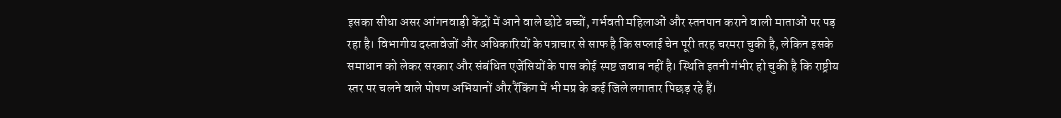इसका सीधा असर आंगनवाड़ी केंद्रों में आने वाले छोटे बच्चों, गर्भवती महिलाओं और स्तनपान कराने वाली माताओं पर पड़ रहा है। विभागीय दस्तावेजों और अधिकारियों के पत्राचार से साफ है कि सप्लाई चेन पूरी तरह चरमरा चुकी है, लेकिन इसके समाधान को लेकर सरकार और संबंधित एजेंसियों के पास कोई स्पष्ट जवाब नहीं है। स्थिति इतनी गंभीर हो चुकी है कि राष्ट्रीय स्तर पर चलने वाले पोषण अभियानों और रैंकिंग में भी मप्र के कई जिले लगातार पिछड़ रहे हैं।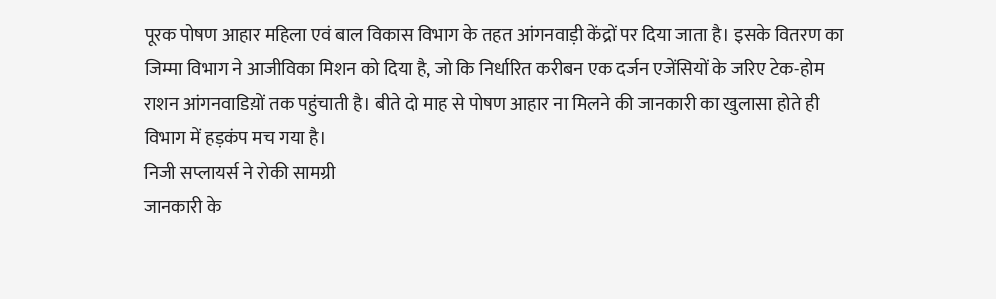पूरक पोषण आहार महिला एवं बाल विकास विभाग के तहत आंगनवाड़ी केंद्रों पर दिया जाता है। इसके वितरण का जिम्मा विभाग ने आजीविका मिशन को दिया है, जो कि निर्धारित करीबन एक दर्जन एजेंसियों के जरिए टेक-होम राशन आंगनवाडिय़ों तक पहुंचाती है। बीते दो माह से पोषण आहार ना मिलने की जानकारी का खुलासा होते ही विभाग में हड़कंप मच गया है।
निजी सप्लायर्स ने रोकी सामग्री
जानकारी के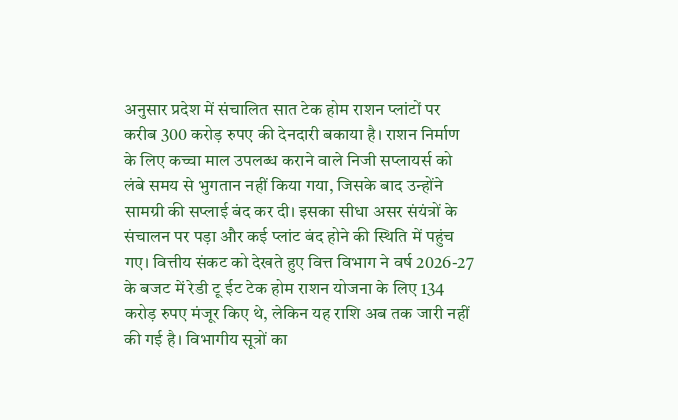अनुसार प्रदेश में संचालित सात टेक होम राशन प्लांटों पर करीब 300 करोड़ रुपए की देनदारी बकाया है। राशन निर्माण के लिए कच्चा माल उपलब्ध कराने वाले निजी सप्लायर्स को लंबे समय से भुगतान नहीं किया गया, जिसके बाद उन्होंने सामग्री की सप्लाई बंद कर दी। इसका सीधा असर संयंत्रों के संचालन पर पड़ा और कई प्लांट बंद होने की स्थिति में पहुंच गए। वित्तीय संकट को देखते हुए वित्त विभाग ने वर्ष 2026-27 के बजट में रेडी टू ईट टेक होम राशन योजना के लिए 134 करोड़ रुपए मंजूर किए थे, लेकिन यह राशि अब तक जारी नहीं की गई है। विभागीय सूत्रों का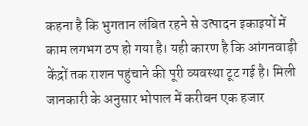कहना है कि भुगतान लंबित रहने से उत्पादन इकाइयों में काम लगभग ठप हो गया है। यही कारण है कि आंगनवाड़ी केंद्रों तक राशन पहुंचाने की पूरी व्यवस्था टूट गई है। मिली जानकारी के अनुसार भोपाल में करीबन एक हजार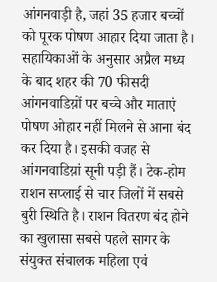आंगनवाड़ी है, जहां 35 हजार बच्चों को पूरक पोषण आहार दिया जाता है। सहायिकाओं के अनुसार अप्रैल मध्य के बाद शहर की 70 फीसदी आंगनवाडिय़ों पर बच्चे और माताएं पोषण ओहार नहीं मिलने से आना बंद कर दिया है। इसकी वजह से आंगनवाडिय़ां सूनी पड़ी हैं। टेक-होम राशन सप्लाई से चार जिलों में सबसे बुरी स्थिति है। राशन वितरण बंद होने का खुलासा सबसे पहले सागर के संयुक्त संचालक महिला एवं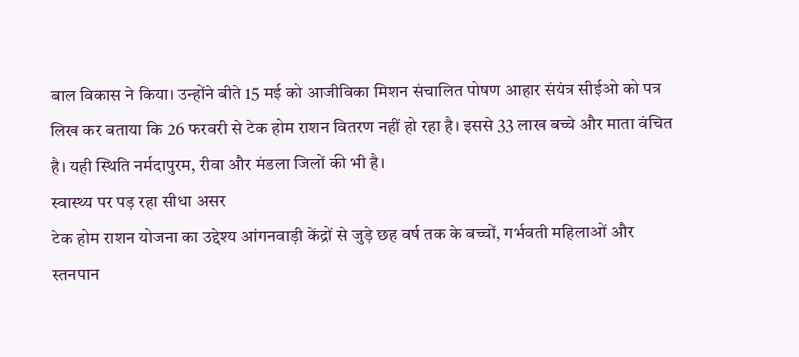बाल विकास ने किया। उन्होंने बीते 15 मई को आजीविका मिशन संचालित पोषण आहार संयंत्र सीईओ को पत्र लिख कर बताया कि 26 फरवरी से टेक होम राशन वितरण नहीं हो रहा है। इससे 33 लाख बच्चे और माता वंचित है। यही स्थिति नर्मदापुरम, रीवा और मंडला जिलों की भी है।
स्वास्थ्य पर पड़ रहा सीधा असर
टेक होम राशन योजना का उद्देश्य आंगनवाड़ी केंद्रों से जुड़े छह वर्ष तक के बच्चों, गर्भवती महिलाओं और स्तनपान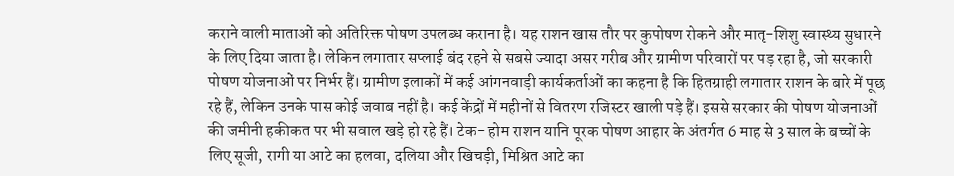कराने वाली माताओं को अतिरिक्त पोषण उपलब्ध कराना है। यह राशन खास तौर पर कुपोषण रोकने और मातृ-शिशु स्वास्थ्य सुधारने के लिए दिया जाता है। लेकिन लगातार सप्लाई बंद रहने से सबसे ज्यादा असर गरीब और ग्रामीण परिवारों पर पड़ रहा है, जो सरकारी पोषण योजनाओं पर निर्भर हैं। ग्रामीण इलाकों में कई आंगनवाड़ी कार्यकर्ताओं का कहना है कि हितग्राही लगातार राशन के बारे में पूछ रहे हैं, लेकिन उनके पास कोई जवाब नहीं है। कई केंद्रों में महीनों से वितरण रजिस्टर खाली पड़े हैं। इससे सरकार की पोषण योजनाओं की जमीनी हकीकत पर भी सवाल खड़े हो रहे हैं। टेक- होम राशन यानि पूरक पोषण आहार के अंतर्गत 6 माह से 3 साल के बच्चों के लिए सूजी, रागी या आटे का हलवा, दलिया और खिचड़ी, मिश्रित आटे का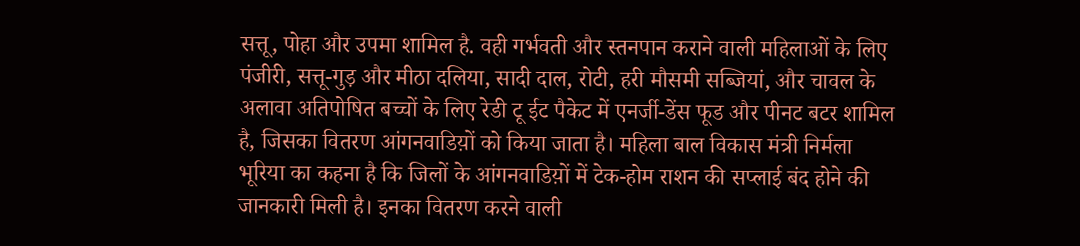सत्तू, पोहा और उपमा शामिल है. वही गर्भवती और स्तनपान कराने वाली महिलाओं के लिए पंजीरी, सत्तू-गुड़ और मीठा दलिया, सादी दाल, रोटी, हरी मौसमी सब्जियां, और चावल के अलावा अतिपोषित बच्चों के लिए रेडी टू ईट पैकेट में एनर्जी-डेंस फूड और पीनट बटर शामिल है, जिसका वितरण आंगनवाडिय़ों को किया जाता है। महिला बाल विकास मंत्री निर्मला भूरिया का कहना है कि जिलों के आंगनवाडिय़ों में टेक-होम राशन की सप्लाई बंद होने की जानकारी मिली है। इनका वितरण करने वाली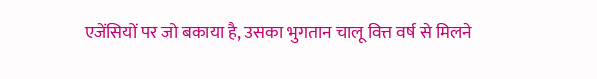एजेंसियों पर जो बकाया है, उसका भुगतान चालू वित्त वर्ष से मिलने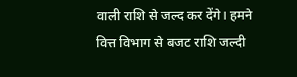वाली राशि से जल्द कर देंगे। हमने वित्त विभाग से बजट राशि जल्दी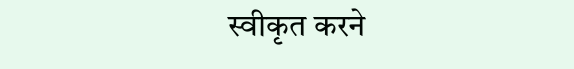स्वीकृत करने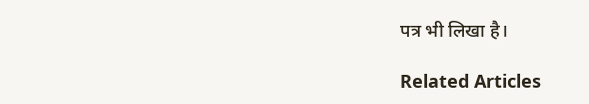पत्र भी लिखा है।

Related Articles